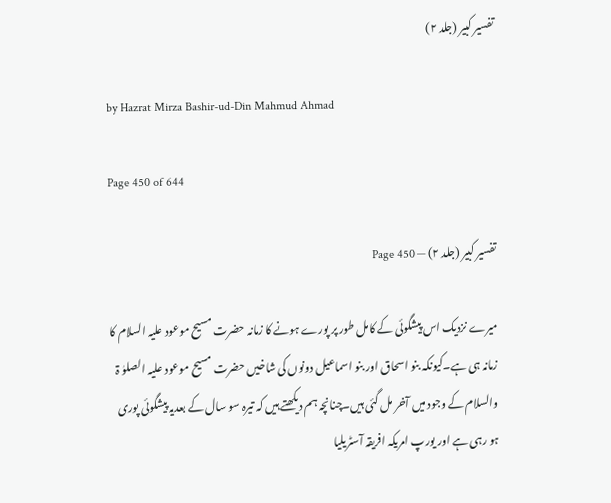تفسیر کبیر (جلد ۲)

by Hazrat Mirza Bashir-ud-Din Mahmud Ahmad

Page 450 of 644

تفسیر کبیر (جلد ۲) — Page 450

میرے نزدیک اس پیشگوئی کے کامل طور پر پورے ہونے کا زمانہ حضرت مسیح موعود علیہ السلام کا زمانہ ہی ہے۔کیونکہ بنو اسحاق اور بنو اسماعیل دونوں کی شاخیں حضرت مسیح موعود علیہ الصلوٰ ۃ والسلام کے وجود میں آخر مل گئی ہیں۔چنانچہ ہم دیکھتے ہیں کہ تیرہ سو سال کے بعدیہ پیشگوئی پوری ہو رہی ہے اور یورپ امریکہ افریقہ آسٹریلیا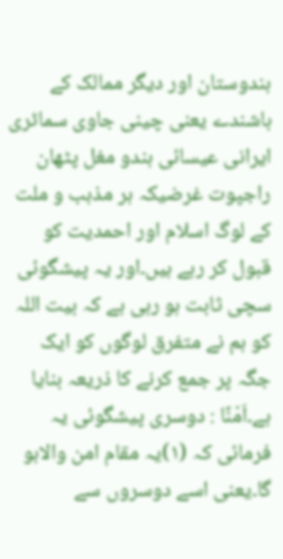ہندوستان اور دیگر ممالک کے باشندے یعنی چینی جاوی سماٹری ایرانی عیسائی ہندو مغل پٹھان راجپوت غرضیکہ ہر مذہب و ملت کے لوگ اسلام اور احمدیت کو قبول کر رہے ہیں۔اور یہ پیشگوئی سچی ثابت ہو رہی ہے کہ بیت اللہ کو ہم نے متفرق لوگوں کو ایک جگہ پر جمع کرنے کا ذریعہ بنایا ہے۔اَمْنًا : دوسری پیشگوئی یہ فرمائی کہ (۱)یہ مقام امن والاہو گا۔یعنی اسے دوسروں سے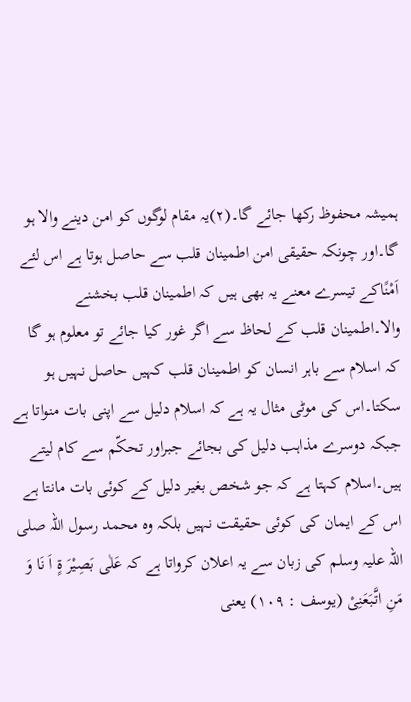ہمیشہ محفوظ رکھا جائے گا۔(۲)یہ مقام لوگوں کو امن دینے والا ہو گا۔اور چونکہ حقیقی امن اطمینان قلب سے حاصل ہوتا ہے اس لئے اَمْنًاکے تیسرے معنے یہ بھی ہیں کہ اطمینان قلب بخشنے والا۔اطمینان قلب کے لحاظ سے اگر غور کیا جائے تو معلوم ہو گا کہ اسلام سے باہر انسان کو اطمینان قلب کہیں حاصل نہیں ہو سکتا۔اس کی موٹی مثال یہ ہے کہ اسلام دلیل سے اپنی بات منواتا ہے جبکہ دوسرے مذاہب دلیل کی بجائے جبراور تحکّم سے کام لیتے ہیں۔اسلام کہتا ہے کہ جو شخص بغیر دلیل کے کوئی بات مانتا ہے اس کے ایمان کی کوئی حقیقت نہیں بلکہ وہ محمد رسول اللہ صلی اللہ علیہ وسلم کی زبان سے یہ اعلان کرواتا ہے کہ عَلٰی بَصِیْرَ ۃٍ اَ نَا وَ مَنِ اتَّبَعَنِیْ (یوسف : ۱۰۹) یعنی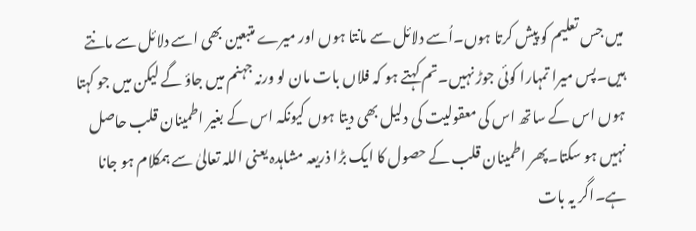میں جس تعلیم کو پیش کرتا ہوں۔اُسے دلائل سے مانتا ہوں اور میرے متبعین بھی اسے دلائل سے مانتے ہیں۔پس میرا تمہارا کوئی جوڑ نہیں۔تم کہتے ہو کہ فلاں بات مان لو ورنہ جہنم میں جاؤ گے لیکن میں جو کہتا ہوں اس کے ساتھ اس کی معقولیت کی دلیل بھی دیتا ہوں کیونکہ اس کے بغیر اطمینان قلب حاصل نہیں ہو سکتا۔پھر اطمینان قلب کے حصول کا ایک بڑا ذریعہ مشاہدہ یعنی اللہ تعالیٰ سے ہمکلام ہو جانا ہے۔اگر یہ بات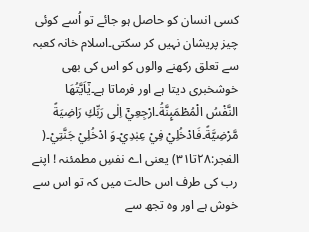کسی انسان کو حاصل ہو جائے تو اُسے کوئی چیز پریشان نہیں کر سکتی۔اسلام خانہ کعبہ سے تعلق رکھنے والوں کو اس کی بھی خوشخبری دیتا ہے اور فرماتا ہے۔يٰۤاَيَّتُهَا النَّفْسُ الْمُطْمَىِٕنَّةُ۔ارْجِعِيْۤ اِلٰى رَبِّكِ رَاضِيَةً مَّرْضِيَّةً۔فَادْخُلِيْ فِيْ عِبٰدِيْ۔وَ ادْخُلِيْ جَنَّتِيْ۔( الفجر:۲۸تا۳۱) یعنی اے نفسِ مطمئنہ ! اپنے رب کی طرف اس حالت میں کہ تو اس سے خوش ہے اور وہ تجھ سے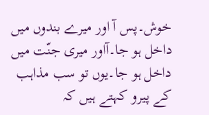خوش۔پس آ اور میرے بندوں میں داخل ہو جا۔آاور میری جنّت میں داخل ہو جا۔یوں تو سب مذاہب کے پیرو کہتے ہیں کہ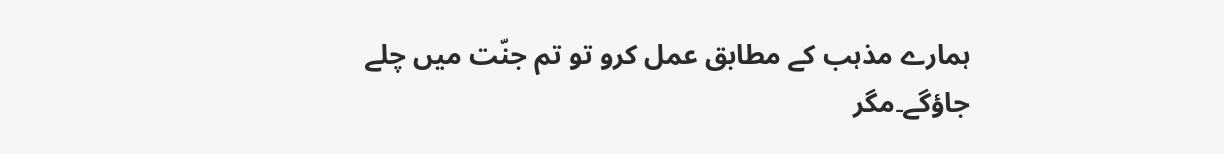ہمارے مذہب کے مطابق عمل کرو تو تم جنّت میں چلے جاؤگے۔مگر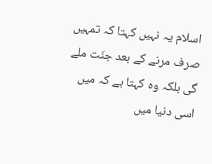اسلام یہ نہیں کہتا کہ تمہیں صرف مرنے کے بعد جنّت ملے گی بلکہ وہ کہتا ہے کہ میں اسی دنیا میں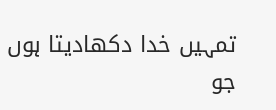تمہیں خدا دکھادیتا ہوں جو